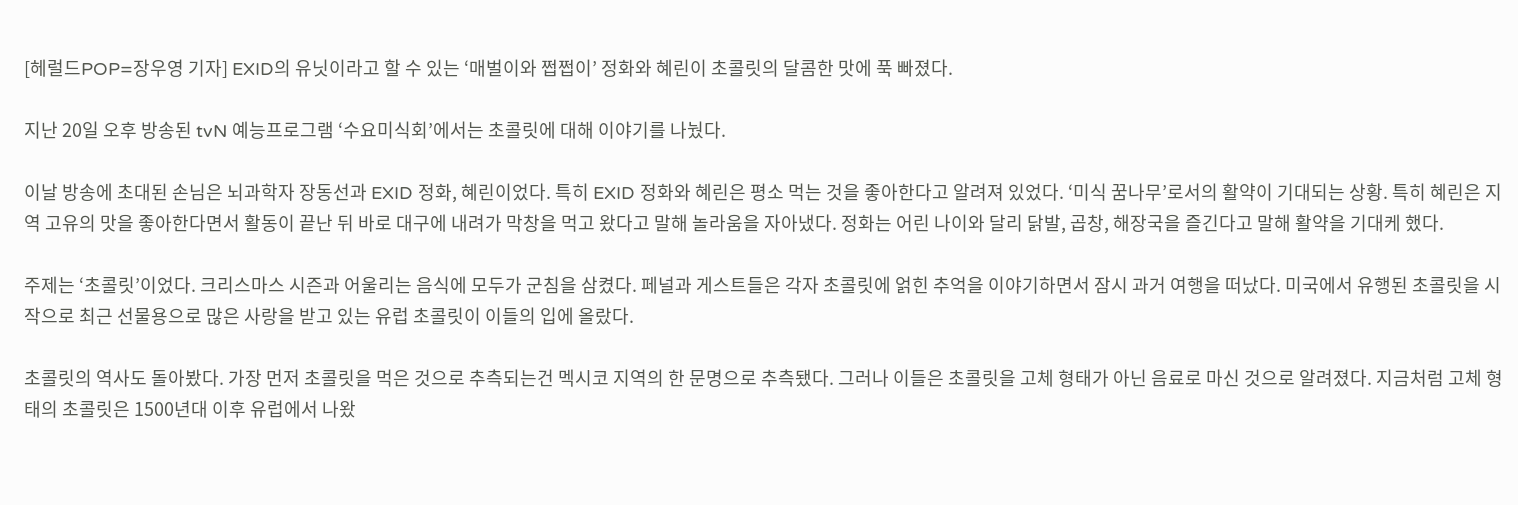[헤럴드POP=장우영 기자] EXID의 유닛이라고 할 수 있는 ‘매벌이와 쩝쩝이’ 정화와 혜린이 초콜릿의 달콤한 맛에 푹 빠졌다.

지난 20일 오후 방송된 tvN 예능프로그램 ‘수요미식회’에서는 초콜릿에 대해 이야기를 나눴다.

이날 방송에 초대된 손님은 뇌과학자 장동선과 EXID 정화, 혜린이었다. 특히 EXID 정화와 혜린은 평소 먹는 것을 좋아한다고 알려져 있었다. ‘미식 꿈나무’로서의 활약이 기대되는 상황. 특히 혜린은 지역 고유의 맛을 좋아한다면서 활동이 끝난 뒤 바로 대구에 내려가 막창을 먹고 왔다고 말해 놀라움을 자아냈다. 정화는 어린 나이와 달리 닭발, 곱창, 해장국을 즐긴다고 말해 활약을 기대케 했다.

주제는 ‘초콜릿’이었다. 크리스마스 시즌과 어울리는 음식에 모두가 군침을 삼켰다. 페널과 게스트들은 각자 초콜릿에 얽힌 추억을 이야기하면서 잠시 과거 여행을 떠났다. 미국에서 유행된 초콜릿을 시작으로 최근 선물용으로 많은 사랑을 받고 있는 유럽 초콜릿이 이들의 입에 올랐다.

초콜릿의 역사도 돌아봤다. 가장 먼저 초콜릿을 먹은 것으로 추측되는건 멕시코 지역의 한 문명으로 추측됐다. 그러나 이들은 초콜릿을 고체 형태가 아닌 음료로 마신 것으로 알려졌다. 지금처럼 고체 형태의 초콜릿은 1500년대 이후 유럽에서 나왔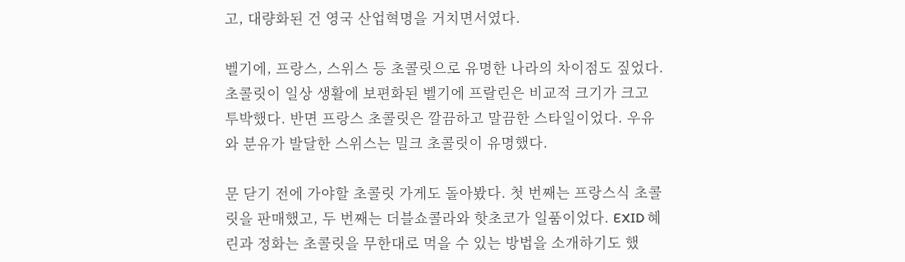고, 대량화된 건 영국 산업혁명을 거치면서였다.

벨기에, 프랑스, 스위스 등 초콜릿으로 유명한 나라의 차이점도 짚었다. 초콜릿이 일상 생활에 보편화된 벨기에 프랄린은 비교적 크기가 크고 투박했다. 반면 프랑스 초콜릿은 깔끔하고 말끔한 스타일이었다. 우유와 분유가 발달한 스위스는 밀크 초콜릿이 유명했다.

문 닫기 전에 가야할 초콜릿 가게도 돌아봤다. 첫 번째는 프랑스식 초콜릿을 판매했고, 두 번째는 더블쇼콜라와 핫초코가 일품이었다. EXID 혜린과 정화는 초콜릿을 무한대로 먹을 수 있는 방법을 소개하기도 했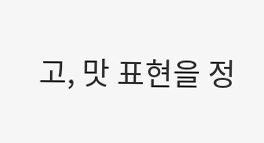고, 맛 표현을 정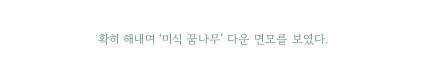확히 해내며 ‘미식 꿈나무’ 다운 면모를 보였다.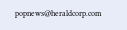popnews@heraldcorp.com